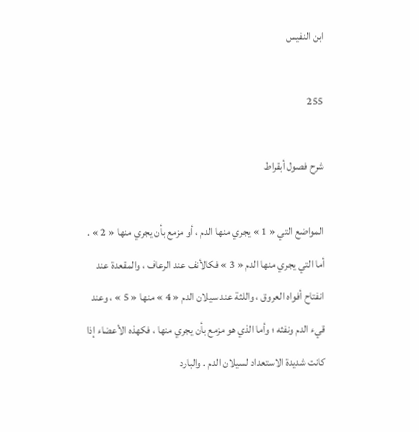ابن النفيس

255

شرح فصول أبقراط

المواضع التي « 1 » يجري منها الدم ، أو مزمع بأن يجري منها « 2 » . أما التي يجري منها الدم « 3 » فكالأنف عند الرعاف ، والمقعدة عند انفتاح أفواه العروق ، واللثة عند سيلان الدم « 4 » منها « 5 » ، وعند قيء الدم ونفثه ؛ وأما الذي هو مزمع بأن يجري منها ، فكهذه الأعضاء إذا كانت شديدة الاستعداد لسيلان الدم . والبارد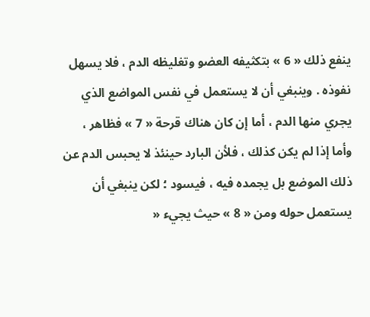ينفع ذلك « 6 » بتكثيفه العضو وتغليظه الدم ، فلا يسهل نفوذه . وينبغي أن لا يستعمل في نفس المواضع الذي يجري منها الدم ، أما إن كان هناك قرحة « 7 » فظاهر ، وأما إذا لم يكن كذلك ، فلأن البارد حينئذ لا يحبس الدم عن ذلك الموضع بل يجمده فيه ، فيسود ؛ لكن ينبغي أن يستعمل حوله ومن « 8 » حيث يجيء «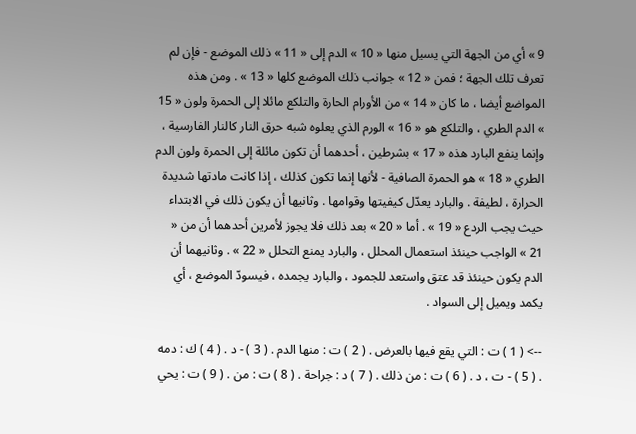9 » أي من الجهة التي يسيل منها « 10 » الدم إلى « 11 » ذلك الموضع - فإن لم تعرف تلك الجهة ؛ فمن « 12 » جوانب ذلك الموضع كلها « 13 » . ومن هذه المواضع أيضا ، ما كان « 14 » من الأورام الحارة والتلكع مائلا إلى الحمرة ولون « 15 » الدم الطري ، والتلكع هو « 16 » الورم الذي يعلوه شبه حرق النار كالنار الفارسية ، وإنما ينفع البارد هذه « 17 » بشرطين ، أحدهما أن تكون مائلة إلى الحمرة ولون الدم الطري « 18 » هو الحمرة الصافية - لأنها إنما تكون كذلك ، إذا كانت مادتها شديدة الحرارة ، لطيفة . والبارد يعدّل كيفيتها وقوامها . وثانيها أن يكون ذلك في الابتداء حيث يجب الردع « 19 » . أما « 20 » بعد ذلك فلا يجوز لأمرين أحدهما أن من « 21 » الواجب حينئذ استعمال المحلل ، والبارد يمنع التحلل « 22 » . وثانيهما أن الدم يكون حينئذ قد عتق واستعد للجمود ، والبارد يجمده ، فيسودّ الموضع ، أي يكمد ويميل إلى السواد .

--> ( 1 ) ت : التي يقع فيها بالعرض . ( 2 ) ت : منها الدم . ( 3 ) - د . ( 4 ) ك : دمه . ( 5 ) - ت ، د . ( 6 ) ت : من ذلك . ( 7 ) د : جراحة . ( 8 ) ت : من . ( 9 ) ت : يحي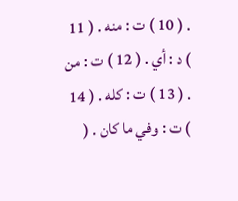. ( 10 ) ت : منه . ( 11 ) د : أي . ( 12 ) ت : من . ( 13 ) ت : كله . ( 14 ) ت : وفي ما كان . (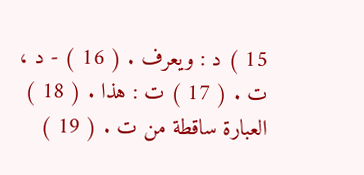15 ) د : ويعرف . ( 16 ) - د ، ت . ( 17 ) ت : هذا . ( 18 ) العبارة ساقطة من ت . ( 19 )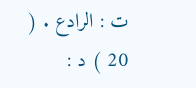ت : الرادع . ( 20 ) د :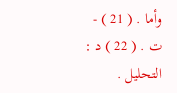وأما . ( 21 ) - ت . ( 22 ) د : التحليل .